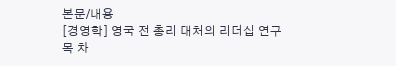본문/내용
[경영학] 영국 전 총리 대처의 리더십 연구
목 차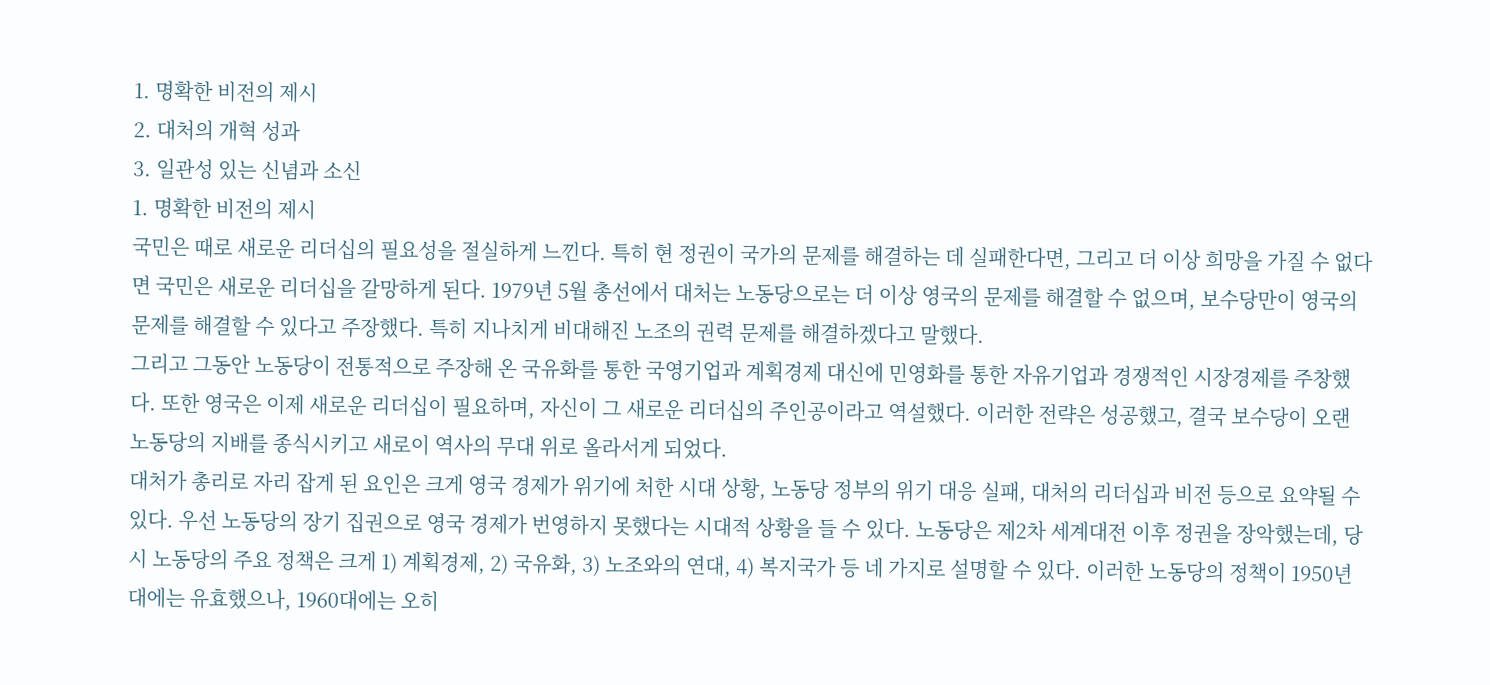1. 명확한 비전의 제시
2. 대처의 개혁 성과
3. 일관성 있는 신념과 소신
1. 명확한 비전의 제시
국민은 때로 새로운 리더십의 필요성을 절실하게 느낀다. 특히 현 정권이 국가의 문제를 해결하는 데 실패한다면, 그리고 더 이상 희망을 가질 수 없다면 국민은 새로운 리더십을 갈망하게 된다. 1979년 5월 총선에서 대처는 노동당으로는 더 이상 영국의 문제를 해결할 수 없으며, 보수당만이 영국의 문제를 해결할 수 있다고 주장했다. 특히 지나치게 비대해진 노조의 권력 문제를 해결하겠다고 말했다.
그리고 그동안 노동당이 전통적으로 주장해 온 국유화를 통한 국영기업과 계획경제 대신에 민영화를 통한 자유기업과 경쟁적인 시장경제를 주창했다. 또한 영국은 이제 새로운 리더십이 필요하며, 자신이 그 새로운 리더십의 주인공이라고 역설했다. 이러한 전략은 성공했고, 결국 보수당이 오랜 노동당의 지배를 종식시키고 새로이 역사의 무대 위로 올라서게 되었다.
대처가 총리로 자리 잡게 된 요인은 크게 영국 경제가 위기에 처한 시대 상황, 노동당 정부의 위기 대응 실패, 대처의 리더십과 비전 등으로 요약될 수 있다. 우선 노동당의 장기 집권으로 영국 경제가 번영하지 못했다는 시대적 상황을 들 수 있다. 노동당은 제2차 세계대전 이후 정권을 장악했는데, 당시 노동당의 주요 정책은 크게 1) 계획경제, 2) 국유화, 3) 노조와의 연대, 4) 복지국가 등 네 가지로 설명할 수 있다. 이러한 노동당의 정책이 1950년대에는 유효했으나, 1960대에는 오히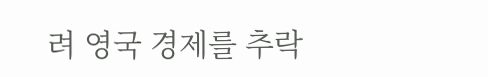려 영국 경제를 추락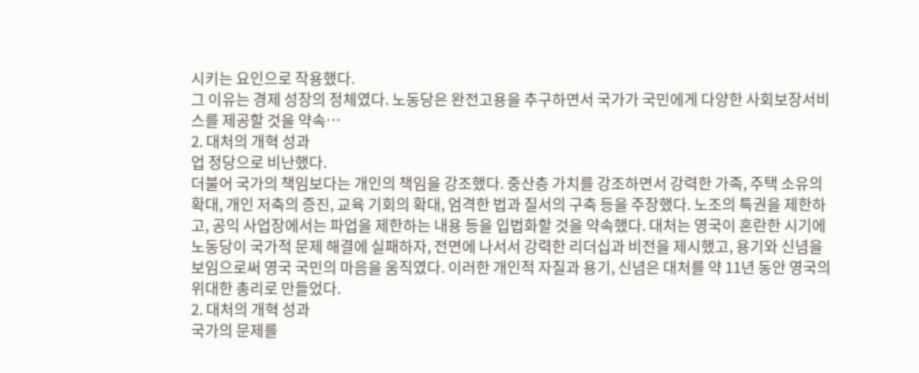시키는 요인으로 작용했다.
그 이유는 경제 성장의 정체였다. 노동당은 완전고용을 추구하면서 국가가 국민에게 다양한 사회보장서비스를 제공할 것을 약속…
2. 대처의 개혁 성과
업 정당으로 비난했다.
더불어 국가의 책임보다는 개인의 책임을 강조했다. 중산층 가치를 강조하면서 강력한 가족, 주택 소유의 확대, 개인 저축의 증진, 교육 기회의 확대, 엄격한 법과 질서의 구축 등을 주장했다. 노조의 특권을 제한하고, 공익 사업장에서는 파업을 제한하는 내용 등을 입법화할 것을 약속했다. 대처는 영국이 혼란한 시기에 노동당이 국가적 문제 해결에 실패하자, 전면에 나서서 강력한 리더십과 비전을 제시했고, 용기와 신념을 보임으로써 영국 국민의 마음을 움직였다. 이러한 개인적 자질과 용기, 신념은 대처를 약 11년 동안 영국의 위대한 총리로 만들었다.
2. 대처의 개혁 성과
국가의 문제를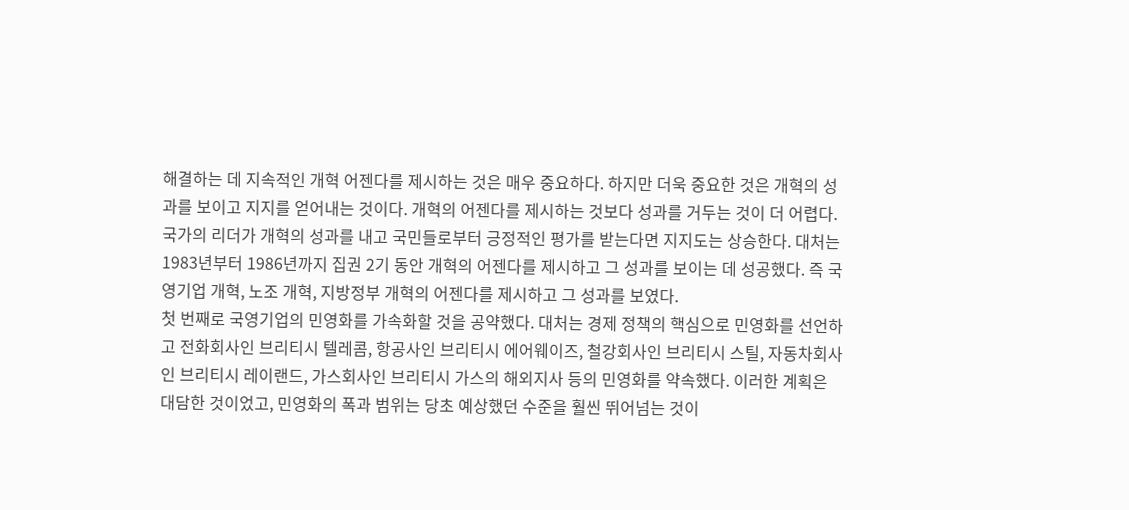해결하는 데 지속적인 개혁 어젠다를 제시하는 것은 매우 중요하다. 하지만 더욱 중요한 것은 개혁의 성과를 보이고 지지를 얻어내는 것이다. 개혁의 어젠다를 제시하는 것보다 성과를 거두는 것이 더 어렵다. 국가의 리더가 개혁의 성과를 내고 국민들로부터 긍정적인 평가를 받는다면 지지도는 상승한다. 대처는 1983년부터 1986년까지 집권 2기 동안 개혁의 어젠다를 제시하고 그 성과를 보이는 데 성공했다. 즉 국영기업 개혁, 노조 개혁, 지방정부 개혁의 어젠다를 제시하고 그 성과를 보였다.
첫 번째로 국영기업의 민영화를 가속화할 것을 공약했다. 대처는 경제 정책의 핵심으로 민영화를 선언하고 전화회사인 브리티시 텔레콤, 항공사인 브리티시 에어웨이즈, 철강회사인 브리티시 스틸, 자동차회사인 브리티시 레이랜드, 가스회사인 브리티시 가스의 해외지사 등의 민영화를 약속했다. 이러한 계획은 대담한 것이었고, 민영화의 폭과 범위는 당초 예상했던 수준을 훨씬 뛰어넘는 것이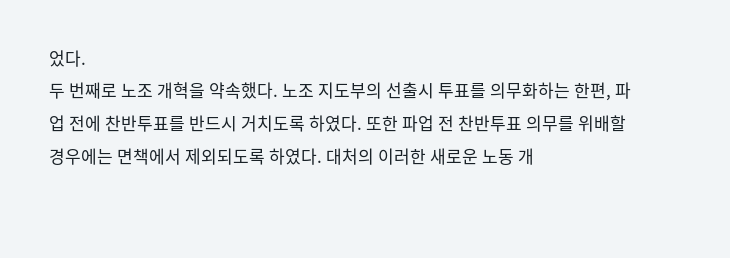었다.
두 번째로 노조 개혁을 약속했다. 노조 지도부의 선출시 투표를 의무화하는 한편, 파업 전에 찬반투표를 반드시 거치도록 하였다. 또한 파업 전 찬반투표 의무를 위배할 경우에는 면책에서 제외되도록 하였다. 대처의 이러한 새로운 노동 개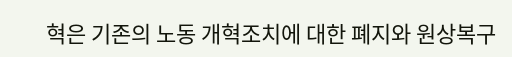혁은 기존의 노동 개혁조치에 대한 폐지와 원상복구